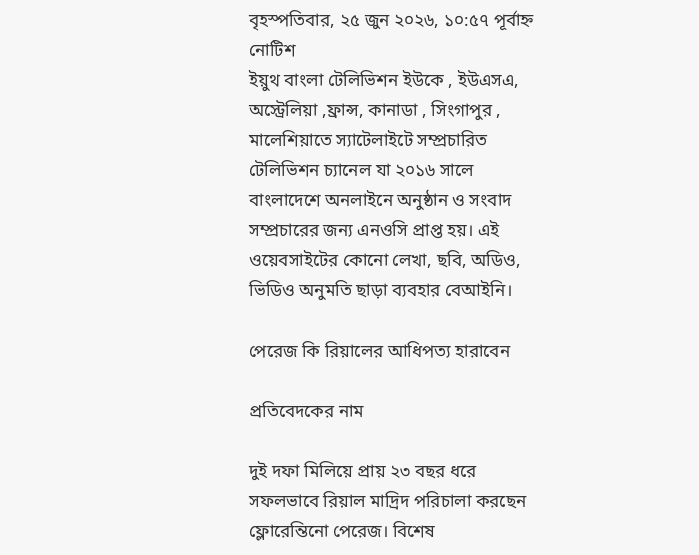বৃহস্পতিবার, ২৫ জুন ২০২৬, ১০:৫৭ পূর্বাহ্ন
নোটিশ
ইয়ুথ বাংলা টেলিভিশন ইউকে , ইউএসএ, অস্ট্রেলিয়া ,ফ্রান্স, কানাডা , সিংগাপুর , মালেশিয়াতে স্যাটেলাইটে সম্প্রচারিত টেলিভিশন চ্যানেল যা ২০১৬ সালে বাংলাদেশে অনলাইনে অনুষ্ঠান ও সংবাদ সম্প্রচারের জন্য এনওসি প্রাপ্ত হয়। এই ওয়েবসাইটের কোনো লেখা, ছবি, অডিও, ভিডিও অনুমতি ছাড়া ব্যবহার বেআইনি।

পেরেজ কি রিয়ালের আধিপত্য হারাবেন

প্রতিবেদকের নাম

দুই দফা মিলিয়ে প্রায় ২৩ বছর ধরে সফলভাবে রিয়াল মাদ্রিদ পরিচালা করছেন ফ্লোরেন্তিনো পেরেজ। বিশেষ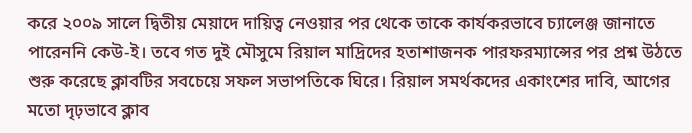করে ২০০৯ সালে দ্বিতীয় মেয়াদে দায়িত্ব নেওয়ার পর থেকে তাকে কার্যকরভাবে চ্যালেঞ্জ জানাতে পারেননি কেউ-ই। তবে গত দুই মৌসুমে রিয়াল মাদ্রিদের হতাশাজনক পারফরম্যান্সের পর প্রশ্ন উঠতে শুরু করেছে ক্লাবটির সবচেয়ে সফল সভাপতিকে ঘিরে। রিয়াল সমর্থকদের একাংশের দাবি, আগের মতো দৃঢ়ভাবে ক্লাব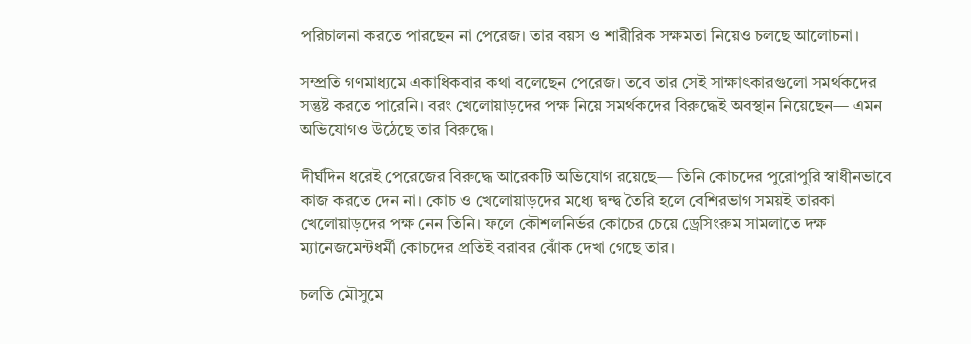পরিচালনা করতে পারছেন না পেরেজ। তার বয়স ও শারীরিক সক্ষমতা নিয়েও চলছে আলোচনা।

সম্প্রতি গণমাধ্যমে একাধিকবার কথা বলেছেন পেরেজ। তবে তার সেই সাক্ষাৎকারগুলো সমর্থকদের সন্তুষ্ট করতে পারেনি। বরং খেলোয়াড়দের পক্ষ নিয়ে সমর্থকদের বিরুদ্ধেই অবস্থান নিয়েছেন— এমন অভিযোগও উঠেছে তার বিরুদ্ধে।

দীর্ঘদিন ধরেই পেরেজের বিরুদ্ধে আরেকটি অভিযোগ রয়েছে— তিনি কোচদের পুরোপুরি স্বাধীনভাবে কাজ করতে দেন না। কোচ ও খেলোয়াড়দের মধ্যে দ্বন্দ্ব তৈরি হলে বেশিরভাগ সময়ই তারকা খেলোয়াড়দের পক্ষ নেন তিনি। ফলে কৌশলনির্ভর কোচের চেয়ে ড্রেসিংরুম সামলাতে দক্ষ ম্যানেজমেন্টধর্মী কোচদের প্রতিই বরাবর ঝোঁক দেখা গেছে তার।

চলতি মৌসুমে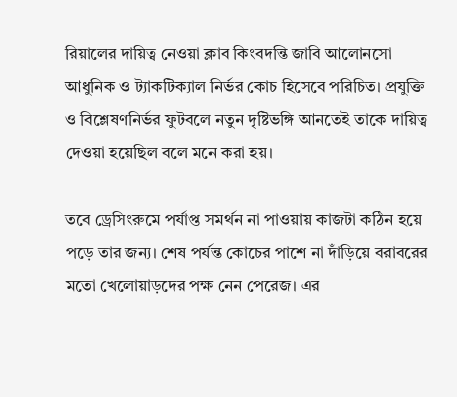রিয়ালের দায়িত্ব নেওয়া ক্লাব কিংবদন্তি জাবি আলোনসো আধুনিক ও ট্যাকটিক্যাল নির্ভর কোচ হিসেবে পরিচিত। প্রযুক্তি ও বিশ্লেষণনির্ভর ফুটবলে নতুন দৃষ্টিভঙ্গি আনতেই তাকে দায়িত্ব দেওয়া হয়েছিল বলে মনে করা হয়।

তবে ড্রেসিংরুমে পর্যাপ্ত সমর্থন না পাওয়ায় কাজটা কঠিন হয়ে পড়ে তার জন্য। শেষ পর্যন্ত কোচের পাশে না দাঁড়িয়ে বরাবরের মতো খেলোয়াড়দের পক্ষ নেন পেরেজ। এর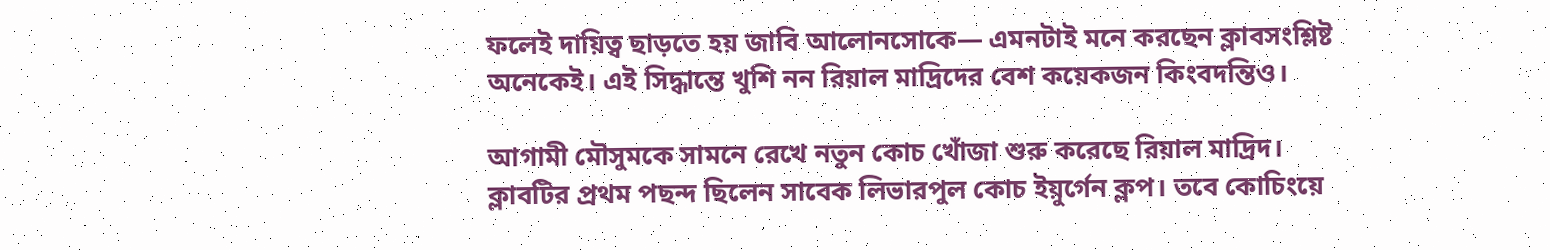ফলেই দায়িত্ব ছাড়তে হয় জাবি আলোনসোকে— এমনটাই মনে করছেন ক্লাবসংশ্লিষ্ট অনেকেই। এই সিদ্ধান্তে খুশি নন রিয়াল মাদ্রিদের বেশ কয়েকজন কিংবদন্তিও।

আগামী মৌসুমকে সামনে রেখে নতুন কোচ খোঁজা শুরু করেছে রিয়াল মাদ্রিদ। ক্লাবটির প্রথম পছন্দ ছিলেন সাবেক লিভারপুল কোচ ইয়ুর্গেন ক্লপ। তবে কোচিংয়ে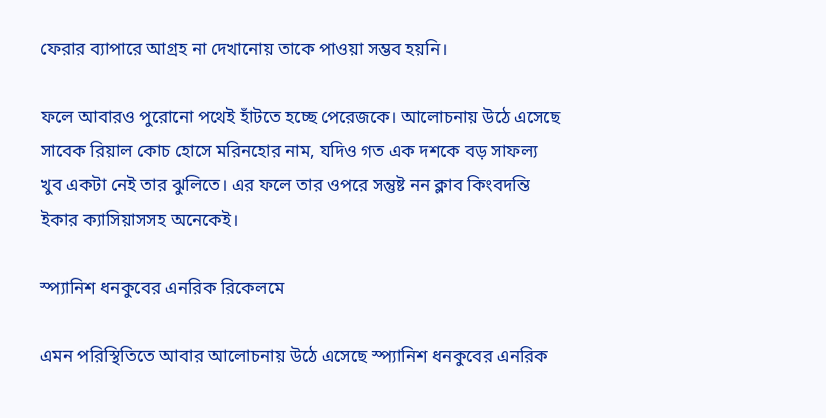ফেরার ব্যাপারে আগ্রহ না দেখানোয় তাকে পাওয়া সম্ভব হয়নি।

ফলে আবারও পুরোনো পথেই হাঁটতে হচ্ছে পেরেজকে। আলোচনায় উঠে এসেছে সাবেক রিয়াল কোচ হোসে মরিনহোর নাম, যদিও গত এক দশকে বড় সাফল্য খুব একটা নেই তার ঝুলিতে। এর ফলে তার ওপরে সন্তুষ্ট নন ক্লাব কিংবদন্তি ইকার ক্যাসিয়াসসহ অনেকেই।

স্প্যানিশ ধনকুবের এনরিক রিকেলমে

এমন পরিস্থিতিতে আবার আলোচনায় উঠে এসেছে স্প্যানিশ ধনকুবের এনরিক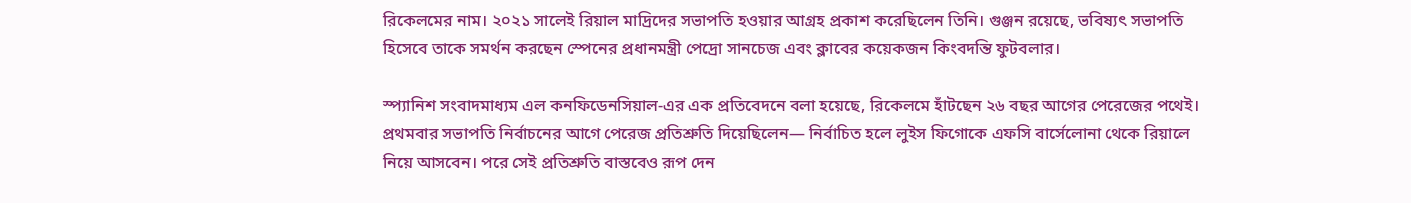রিকেলমের নাম। ২০২১ সালেই রিয়াল মাদ্রিদের সভাপতি হওয়ার আগ্রহ প্রকাশ করেছিলেন তিনি। গুঞ্জন রয়েছে, ভবিষ্যৎ সভাপতি হিসেবে তাকে সমর্থন করছেন স্পেনের প্রধানমন্ত্রী পেদ্রো সানচেজ এবং ক্লাবের কয়েকজন কিংবদন্তি ফুটবলার।

স্প্যানিশ সংবাদমাধ্যম এল কনফিডেনসিয়াল-এর এক প্রতিবেদনে বলা হয়েছে, রিকেলমে হাঁটছেন ২৬ বছর আগের পেরেজের পথেই। প্রথমবার সভাপতি নির্বাচনের আগে পেরেজ প্রতিশ্রুতি দিয়েছিলেন— নির্বাচিত হলে লুইস ফিগোকে এফসি বার্সেলোনা থেকে রিয়ালে নিয়ে আসবেন। পরে সেই প্রতিশ্রুতি বাস্তবেও রূপ দেন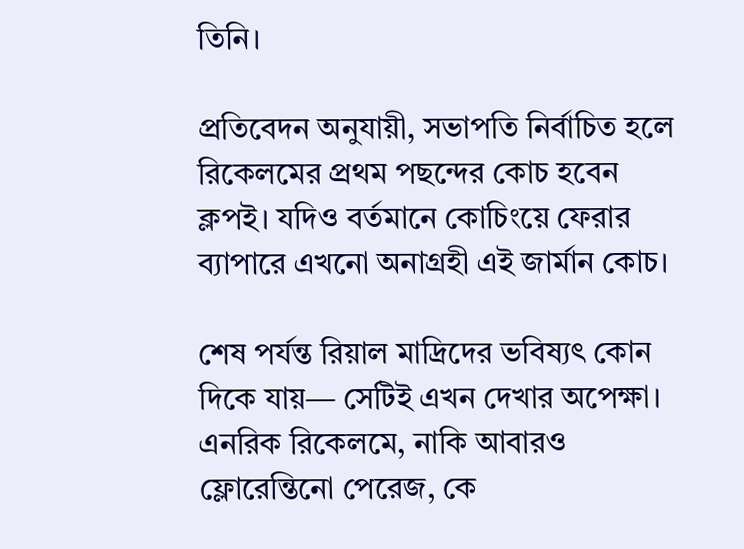তিনি।

প্রতিবেদন অনুযায়ী, সভাপতি নির্বাচিত হলে রিকেলমের প্রথম পছন্দের কোচ হবেন ক্লপই। যদিও বর্তমানে কোচিংয়ে ফেরার ব্যাপারে এখনো অনাগ্রহী এই জার্মান কোচ।

শেষ পর্যন্ত রিয়াল মাদ্রিদের ভবিষ্যৎ কোন দিকে যায়— সেটিই এখন দেখার অপেক্ষা। এনরিক রিকেলমে, নাকি আবারও ফ্লোরেন্তিনো পেরেজ, কে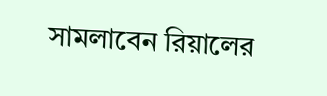সামলাবেন রিয়ালের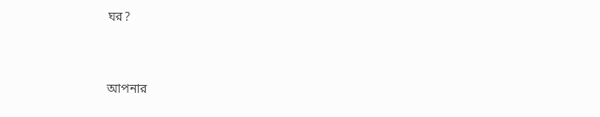ঘর?


আপনার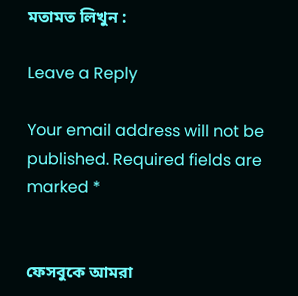মতামত লিখুন :

Leave a Reply

Your email address will not be published. Required fields are marked *


ফেসবুকে আমরা